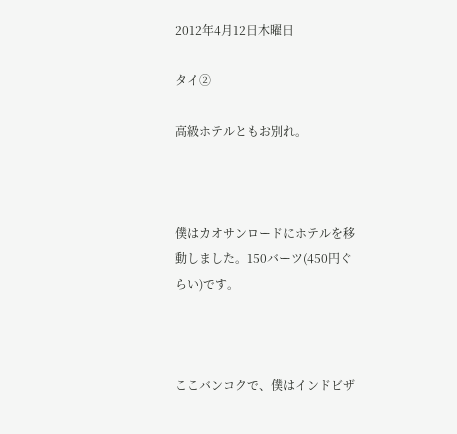2012年4月12日木曜日

タイ②

高級ホテルともお別れ。



僕はカオサンロードにホテルを移動しました。150バーツ(450円ぐらい)です。



ここバンコクで、僕はインドビザ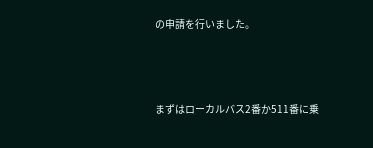の申請を行いました。




まずはローカルバス2番か511番に乗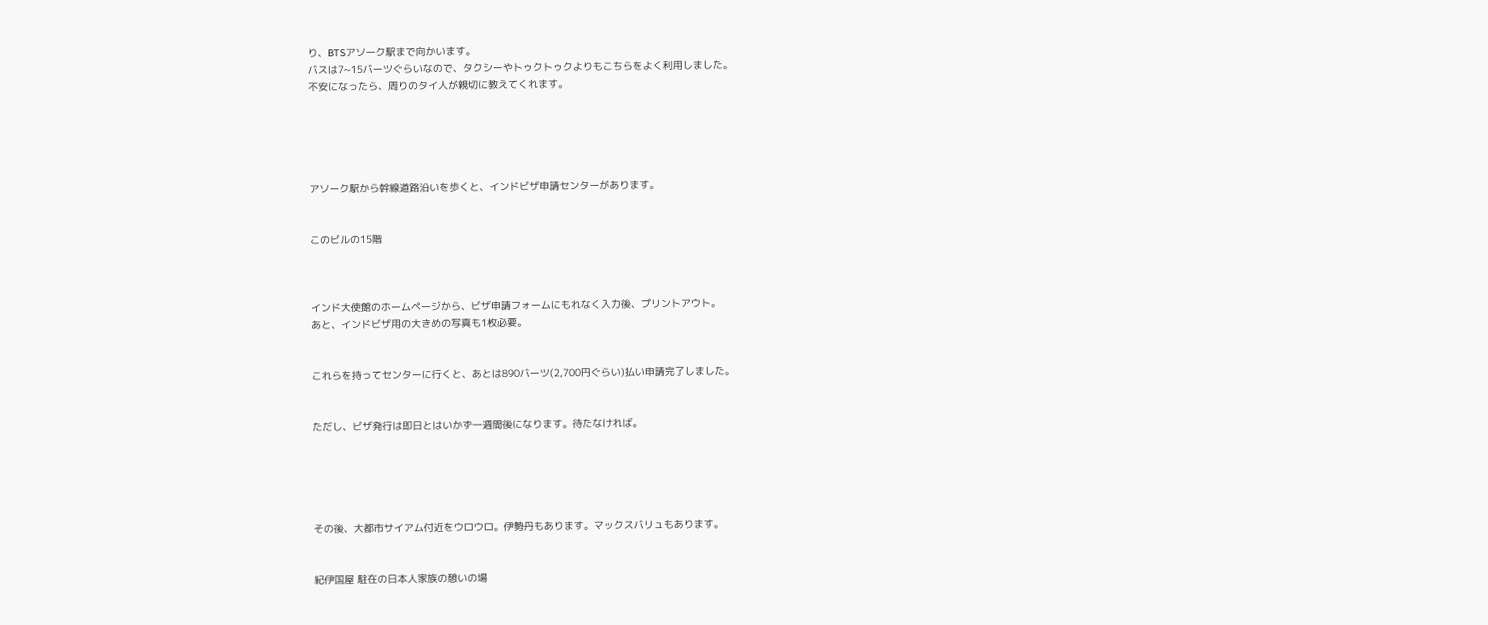り、BTSアソーク駅まで向かいます。
バスは7~15バーツぐらいなので、タクシーやトゥクトゥクよりもこちらをよく利用しました。
不安になったら、周りのタイ人が親切に教えてくれます。





アソーク駅から幹線道路沿いを歩くと、インドビザ申請センターがあります。


このビルの15階



インド大使館のホームページから、ビザ申請フォームにもれなく入力後、プリントアウト。
あと、インドビザ用の大きめの写真も1枚必要。


これらを持ってセンターに行くと、あとは890バーツ(2,700円ぐらい)払い申請完了しました。


ただし、ビザ発行は即日とはいかず一週間後になります。待たなければ。





その後、大都市サイアム付近をウロウロ。伊勢丹もあります。マックスバリュもあります。


紀伊国屋 駐在の日本人家族の憩いの場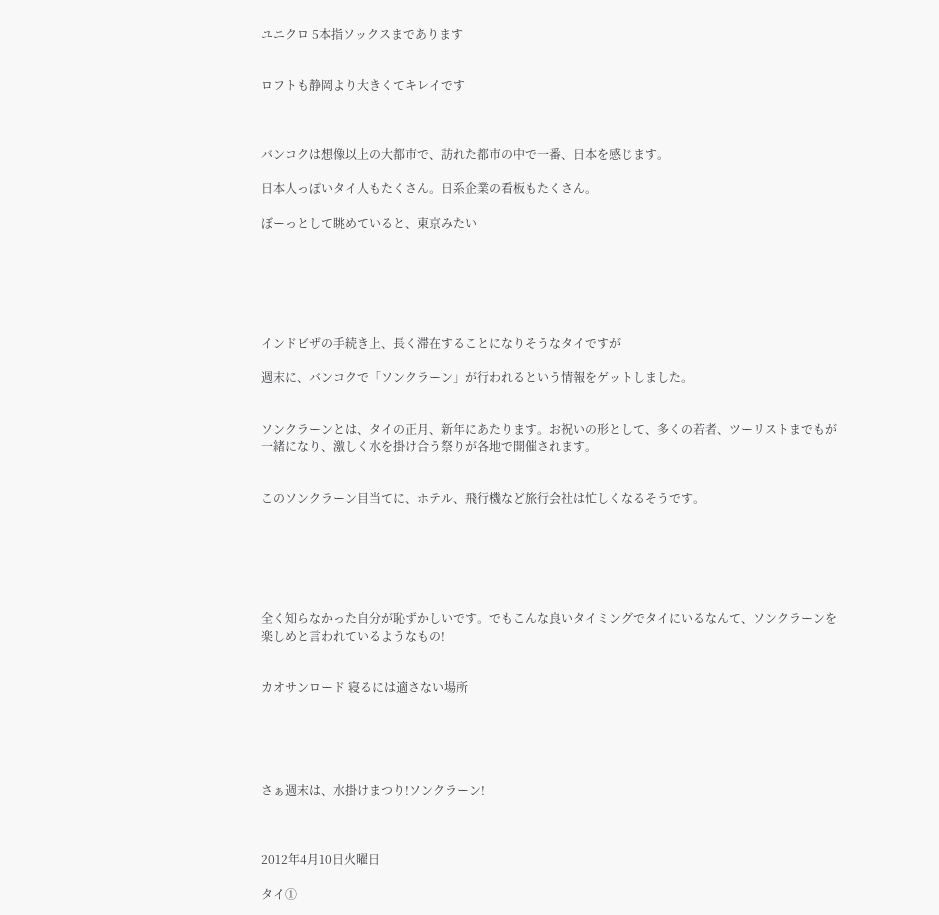ユニクロ 5本指ソックスまであります


ロフトも静岡より大きくてキレイです



バンコクは想像以上の大都市で、訪れた都市の中で一番、日本を感じます。

日本人っぽいタイ人もたくさん。日系企業の看板もたくさん。

ぼーっとして眺めていると、東京みたい






インドビザの手続き上、長く滞在することになりそうなタイですが

週末に、バンコクで「ソンクラーン」が行われるという情報をゲットしました。


ソンクラーンとは、タイの正月、新年にあたります。お祝いの形として、多くの若者、ツーリストまでもが一緒になり、激しく水を掛け合う祭りが各地で開催されます。


このソンクラーン目当てに、ホテル、飛行機など旅行会社は忙しくなるそうです。






全く知らなかった自分が恥ずかしいです。でもこんな良いタイミングでタイにいるなんて、ソンクラーンを楽しめと言われているようなもの!


カオサンロード 寝るには適さない場所





さぁ週末は、水掛けまつり!ソンクラーン!



2012年4月10日火曜日

タイ①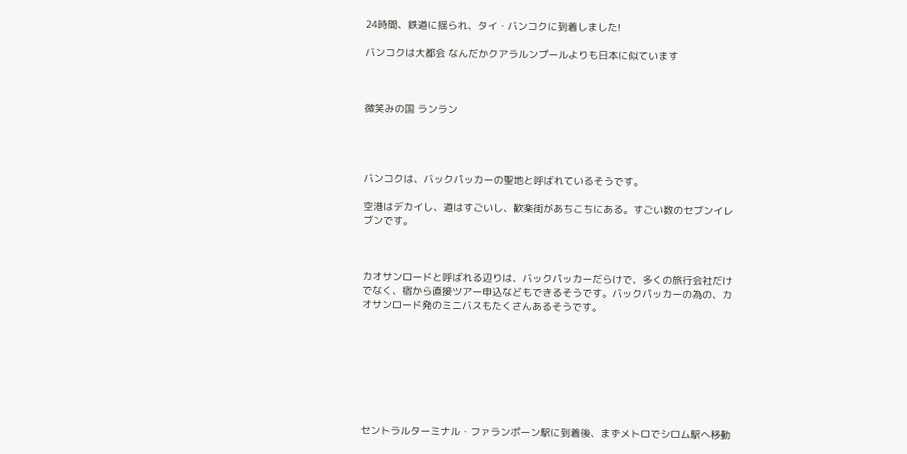24時間、鉄道に揺られ、タイ・バンコクに到着しました!

バンコクは大都会 なんだかクアラルンプールよりも日本に似ています



微笑みの国 ランラン




バンコクは、バックパッカーの聖地と呼ばれているそうです。

空港はデカイし、道はすごいし、歓楽街があちこちにある。すごい数のセブンイレブンです。



カオサンロードと呼ばれる辺りは、バックパッカーだらけで、多くの旅行会社だけでなく、宿から直接ツアー申込などもできるそうです。バックパッカーの為の、カオサンロード発のミニバスもたくさんあるそうです。








セントラルターミナル・ファランポーン駅に到着後、まずメトロでシロム駅へ移動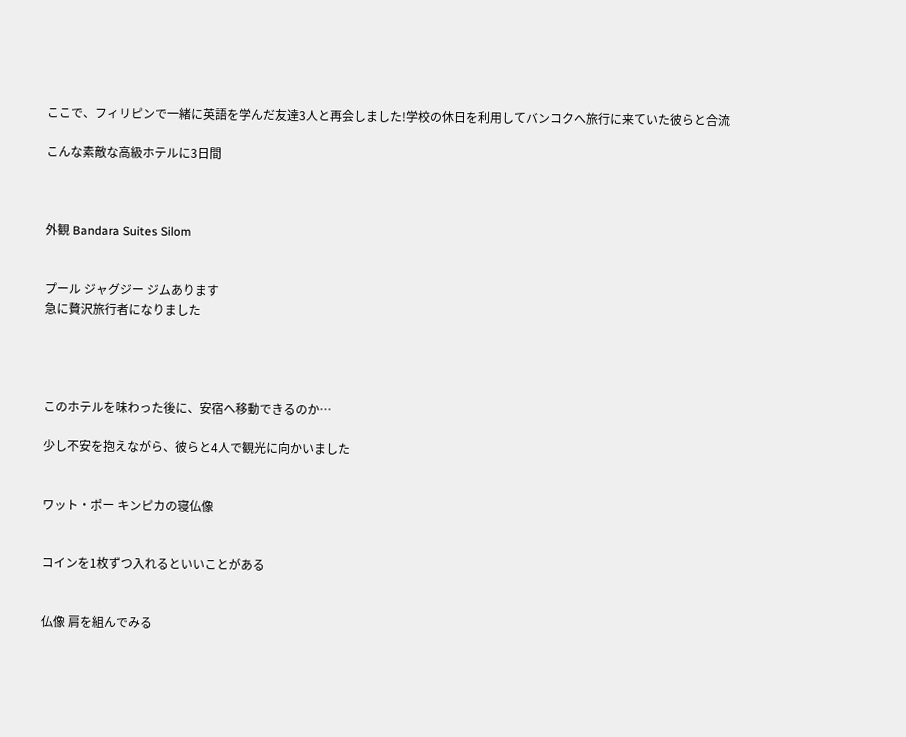ここで、フィリピンで一緒に英語を学んだ友達3人と再会しました!学校の休日を利用してバンコクへ旅行に来ていた彼らと合流

こんな素敵な高級ホテルに3日間



外観 Bandara Suites Silom


プール ジャグジー ジムあります
急に贅沢旅行者になりました




このホテルを味わった後に、安宿へ移動できるのか…

少し不安を抱えながら、彼らと4人で観光に向かいました


ワット・ポー キンピカの寝仏像


コインを1枚ずつ入れるといいことがある


仏像 肩を組んでみる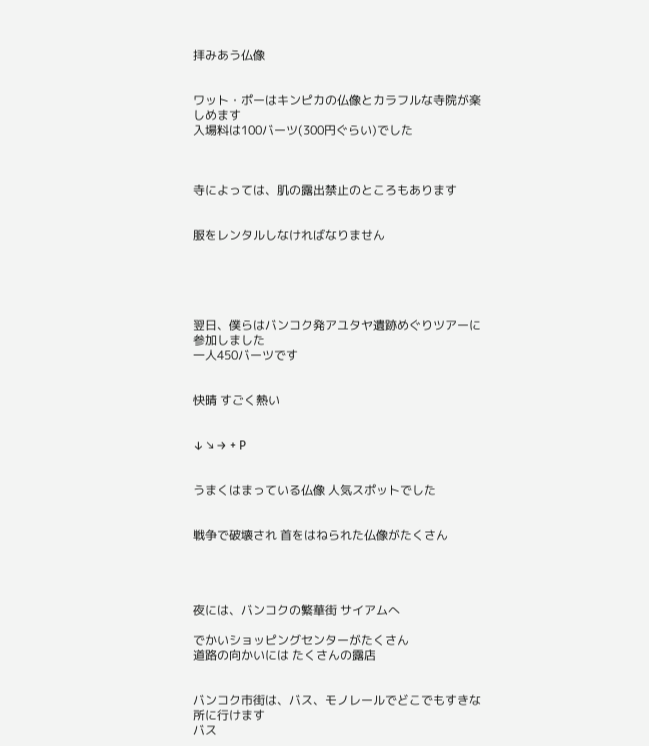拝みあう仏像


ワット・ポーはキンピカの仏像とカラフルな寺院が楽しめます
入場料は100バーツ(300円ぐらい)でした



寺によっては、肌の露出禁止のところもあります


服をレンタルしなければなりません





翌日、僕らはバンコク発アユタヤ遺跡めぐりツアーに参加しました
一人450バーツです


快晴 すごく熱い


↓↘→ + P


うまくはまっている仏像 人気スポットでした


戦争で破壊され 首をはねられた仏像がたくさん




夜には、バンコクの繁華街 サイアムへ

でかいショッピングセンターがたくさん
道路の向かいには たくさんの露店


バンコク市街は、バス、モノレールでどこでもすきな所に行けます
バス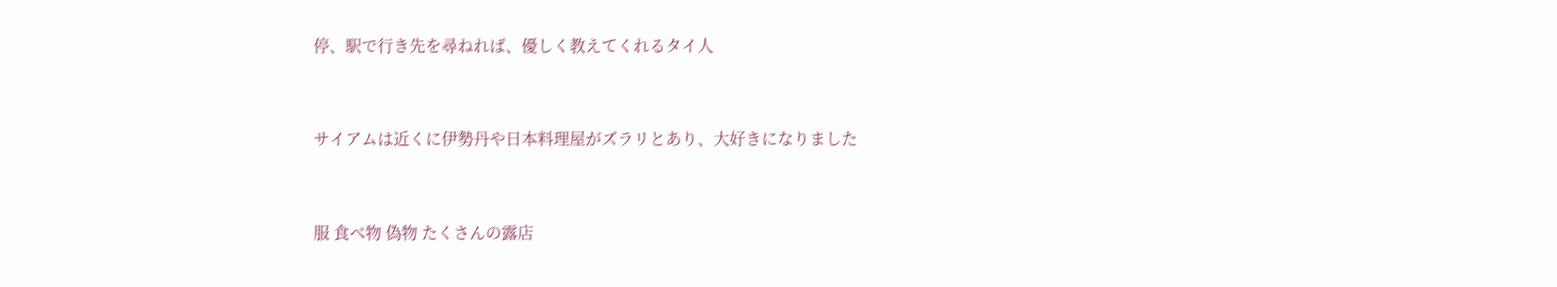停、駅で行き先を尋ねれば、優しく教えてくれるタイ人


サイアムは近くに伊勢丹や日本料理屋がズラリとあり、大好きになりました


服 食べ物 偽物 たくさんの露店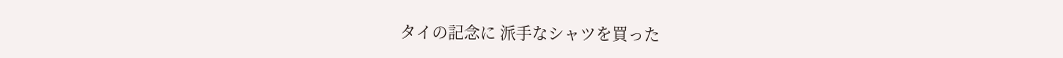タイの記念に 派手なシャツを買った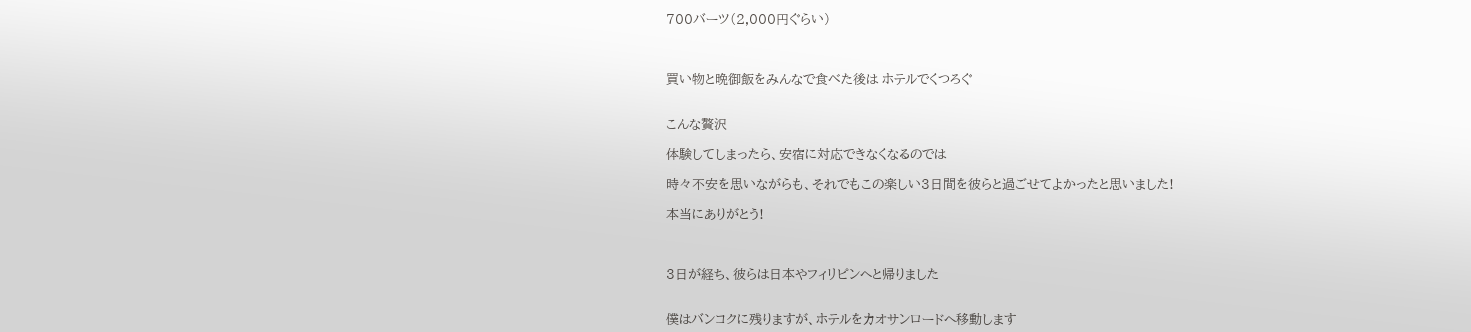700バーツ(2,000円ぐらい)



買い物と晩御飯をみんなで食べた後は ホテルでくつろぐ


こんな贅沢

体験してしまったら、安宿に対応できなくなるのでは

時々不安を思いながらも、それでもこの楽しい3日間を彼らと過ごせてよかったと思いました!

本当にありがとう!



3日が経ち、彼らは日本やフィリピンへと帰りました


僕はバンコクに残りますが、ホテルをカオサンロードへ移動します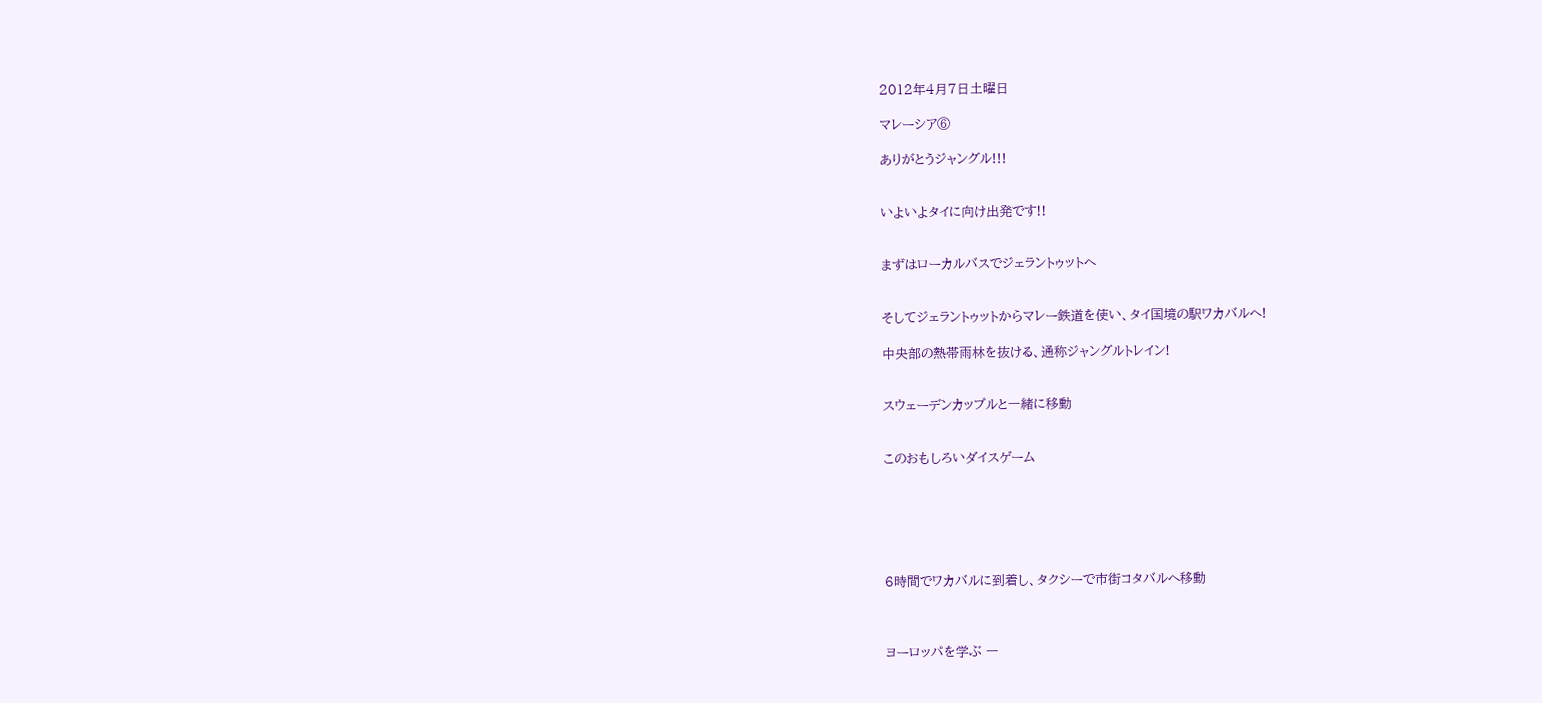2012年4月7日土曜日

マレーシア⑥

ありがとうジャングル!!!


いよいよタイに向け出発です!!


まずはローカルバスでジェラントゥットへ


そしてジェラントゥットからマレー鉄道を使い、タイ国境の駅ワカバルへ!

中央部の熱帯雨林を抜ける、通称ジャングルトレイン!


スウェーデンカップルと一緒に移動


このおもしろいダイスゲーム






6時間でワカバルに到着し、タクシーで市街コタバルへ移動



ヨーロッパを学ぶ 一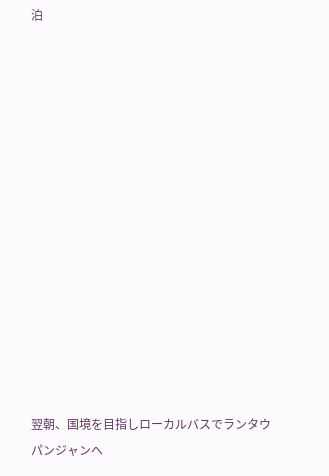泊















翌朝、国境を目指しローカルバスでランタウパンジャンへ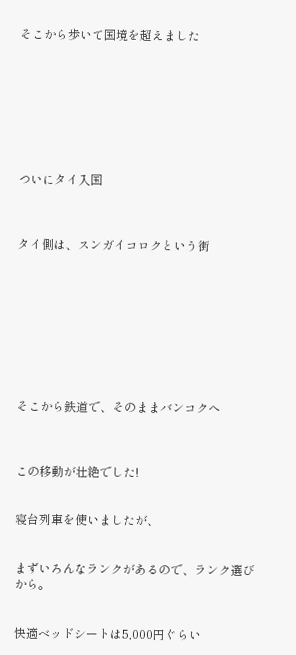そこから歩いて国境を超えました








ついにタイ入国



タイ側は、スンガイコロクという街









そこから鉄道で、そのままバンコクへ



この移動が壮絶でした!


寝台列車を使いましたが、


まずいろんなランクがあるので、ランク選びから。


快適ベッドシートは5,000円ぐらい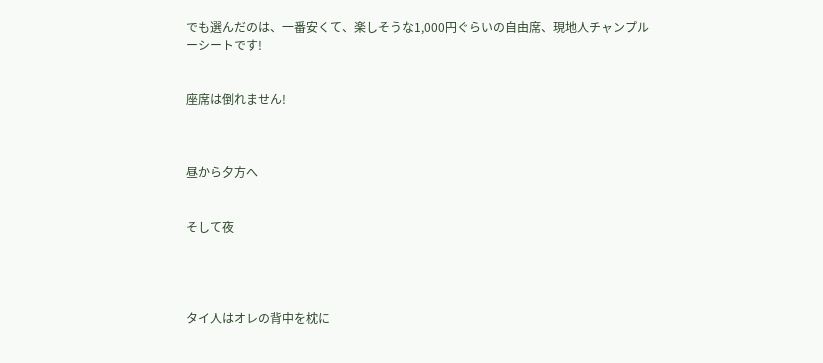でも選んだのは、一番安くて、楽しそうな1,000円ぐらいの自由席、現地人チャンプルーシートです!


座席は倒れません!



昼から夕方へ


そして夜




タイ人はオレの背中を枕に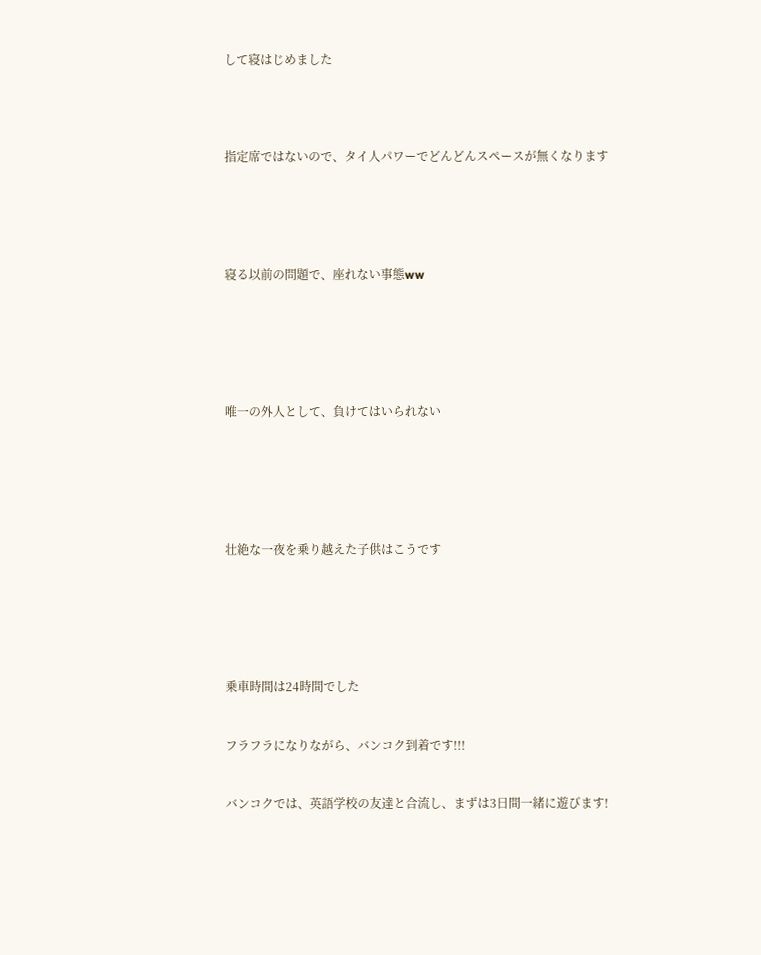して寝はじめました




指定席ではないので、タイ人パワーでどんどんスペースが無くなります





寝る以前の問題で、座れない事態ww






唯一の外人として、負けてはいられない






壮絶な一夜を乗り越えた子供はこうです






乗車時間は24時間でした


フラフラになりながら、バンコク到着です!!!


バンコクでは、英語学校の友達と合流し、まずは3日間一緒に遊びます!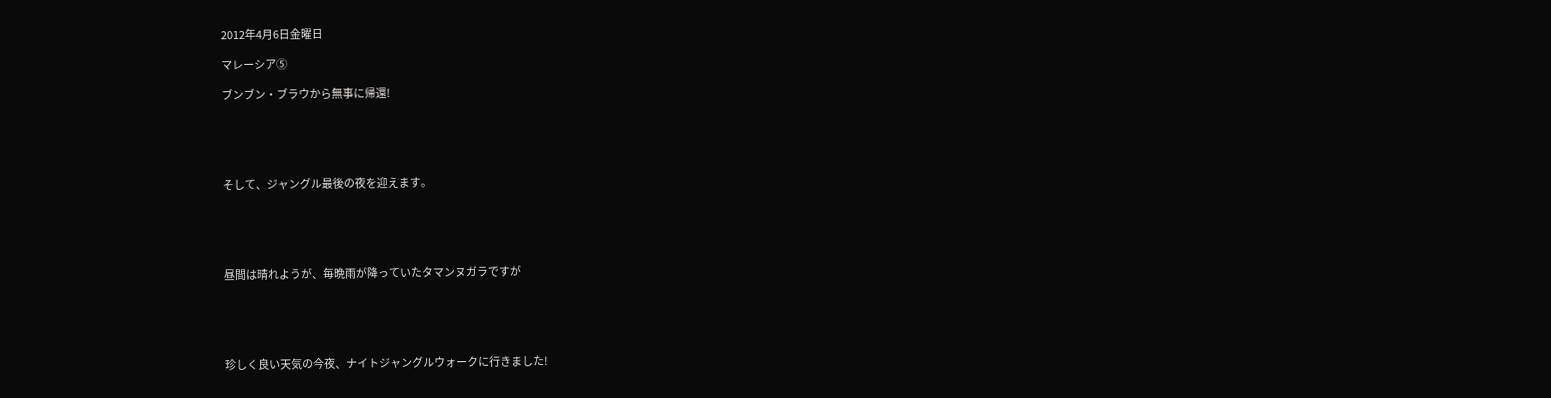2012年4月6日金曜日

マレーシア⑤

ブンブン・ブラウから無事に帰還!





そして、ジャングル最後の夜を迎えます。





昼間は晴れようが、毎晩雨が降っていたタマンヌガラですが





珍しく良い天気の今夜、ナイトジャングルウォークに行きました!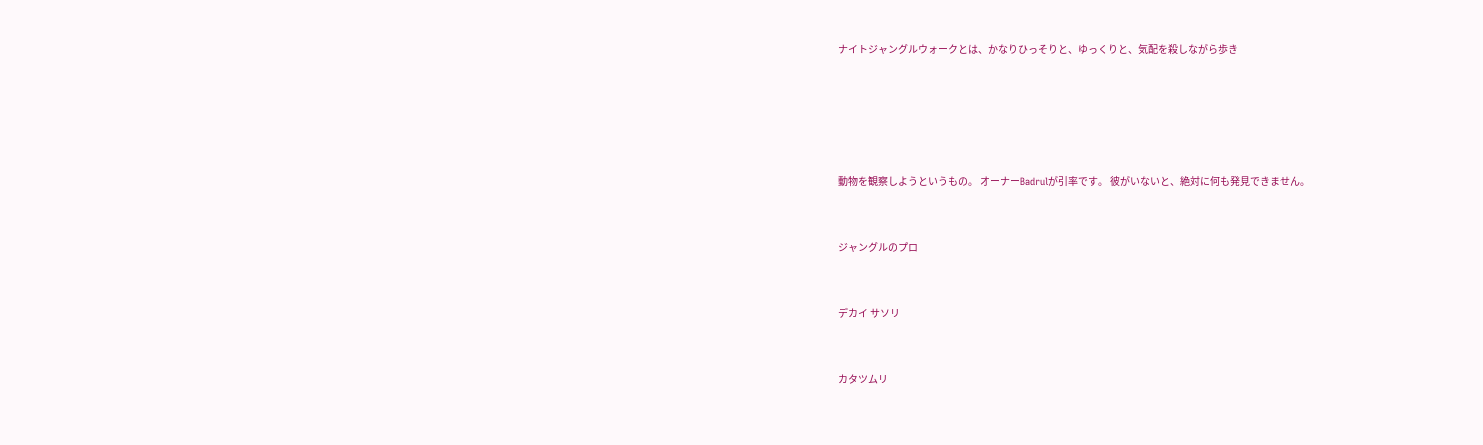ナイトジャングルウォークとは、かなりひっそりと、ゆっくりと、気配を殺しながら歩き





動物を観察しようというもの。 オーナーBadrulが引率です。 彼がいないと、絶対に何も発見できません。


ジャングルのプロ


デカイ サソリ


カタツムリ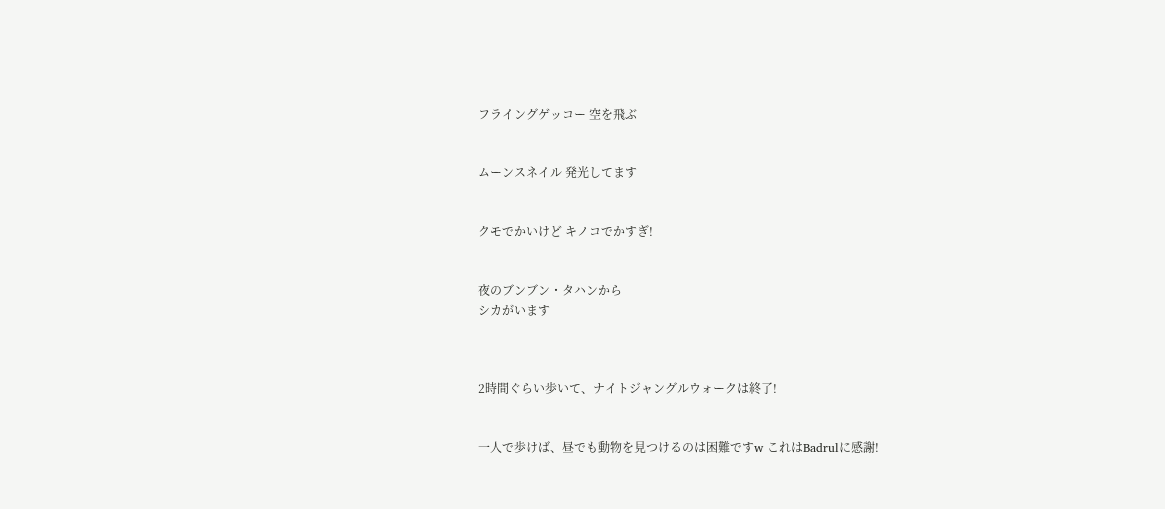フライングゲッコー 空を飛ぶ


ムーンスネイル 発光してます


クモでかいけど キノコでかすぎ!


夜のブンブン・タハンから
シカがいます



2時間ぐらい歩いて、ナイトジャングルウォークは終了!


一人で歩けば、昼でも動物を見つけるのは困難ですw これはBadrulに感謝!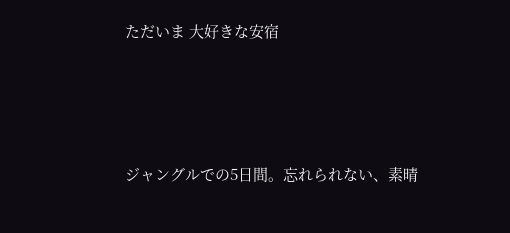ただいま 大好きな安宿






ジャングルでの5日間。忘れられない、素晴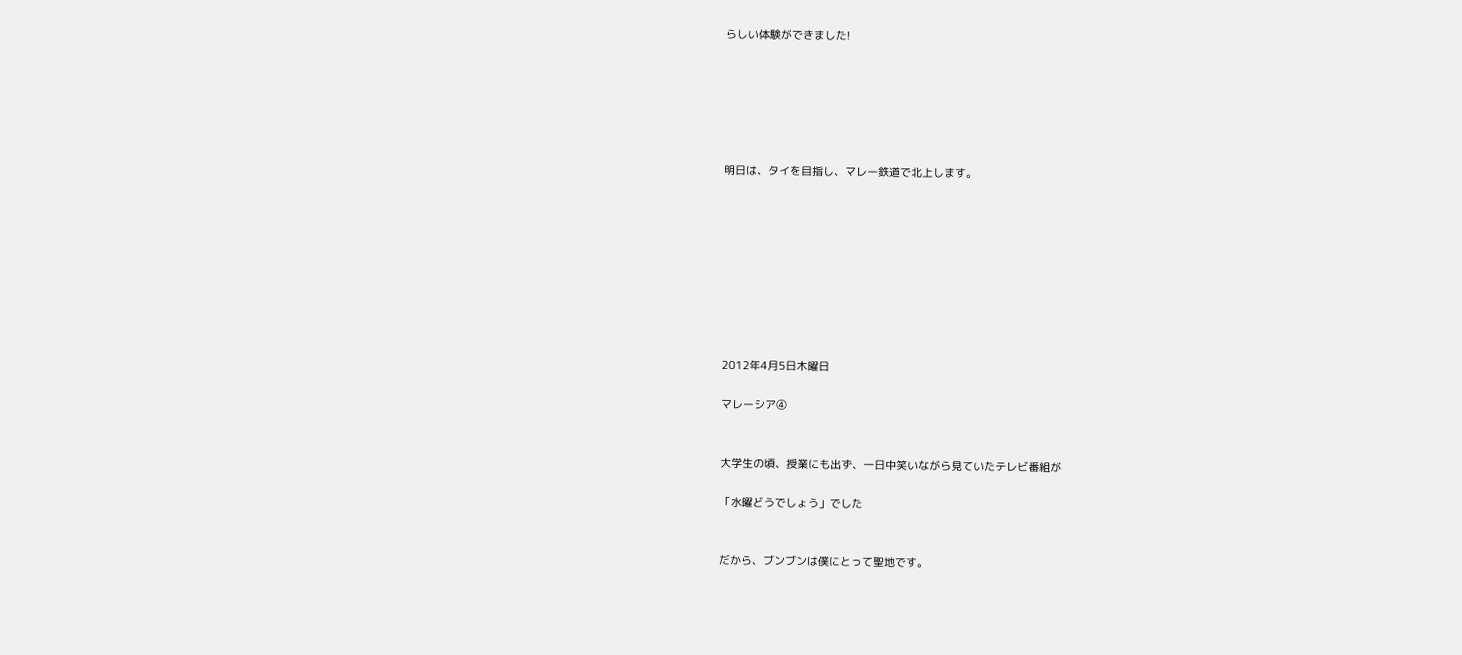らしい体験ができました!






明日は、タイを目指し、マレー鉄道で北上します。









2012年4月5日木曜日

マレーシア④


大学生の頃、授業にも出ず、一日中笑いながら見ていたテレビ番組が

「水曜どうでしょう」でした


だから、ブンブンは僕にとって聖地です。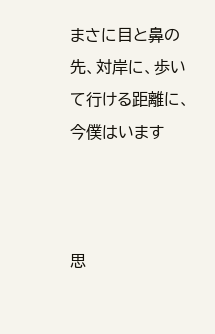まさに目と鼻の先、対岸に、歩いて行ける距離に、今僕はいます



思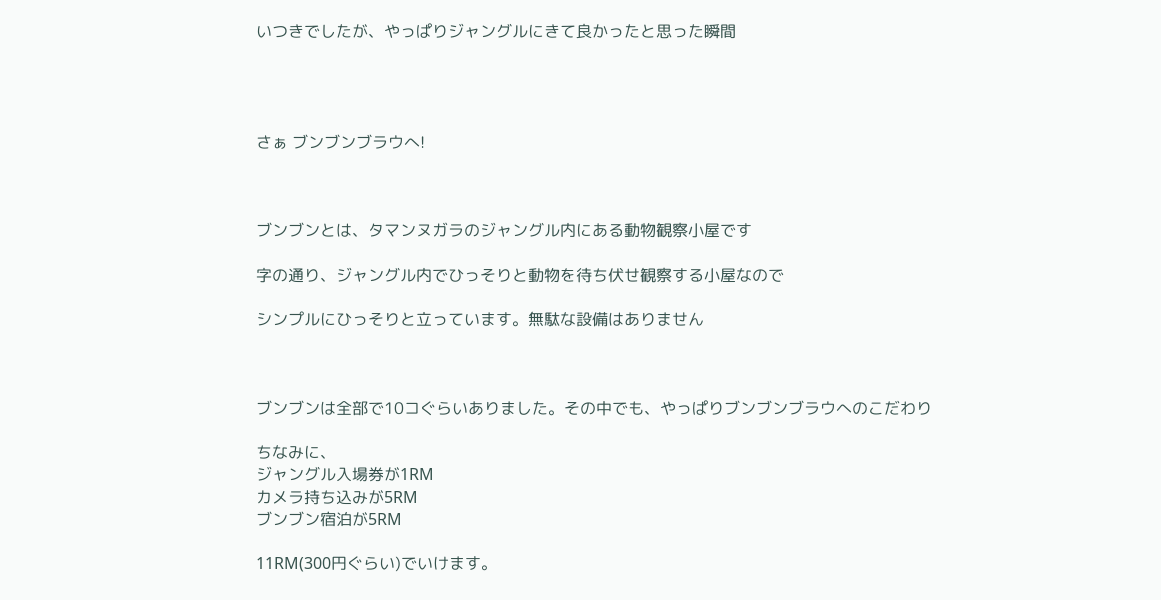いつきでしたが、やっぱりジャングルにきて良かったと思った瞬間




さぁ ブンブンブラウへ!



ブンブンとは、タマンヌガラのジャングル内にある動物観察小屋です

字の通り、ジャングル内でひっそりと動物を待ち伏せ観察する小屋なので

シンプルにひっそりと立っています。無駄な設備はありません



ブンブンは全部で10コぐらいありました。その中でも、やっぱりブンブンブラウへのこだわり

ちなみに、
ジャングル入場券が1RM
カメラ持ち込みが5RM
ブンブン宿泊が5RM

11RM(300円ぐらい)でいけます。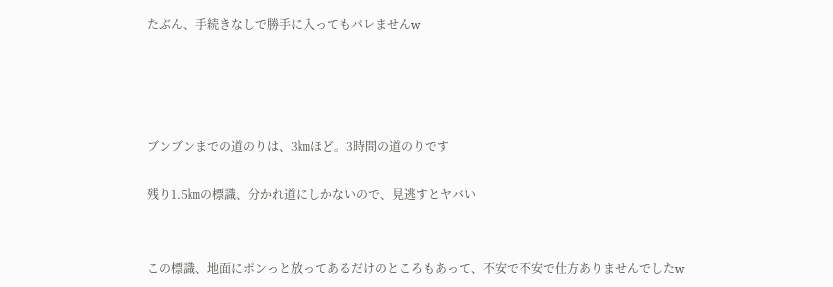たぶん、手続きなしで勝手に入ってもバレませんw




ブンブンまでの道のりは、3㎞ほど。3時間の道のりです

残り1.5㎞の標識、分かれ道にしかないので、見逃すとヤバい


この標識、地面にポンっと放ってあるだけのところもあって、不安で不安で仕方ありませんでしたw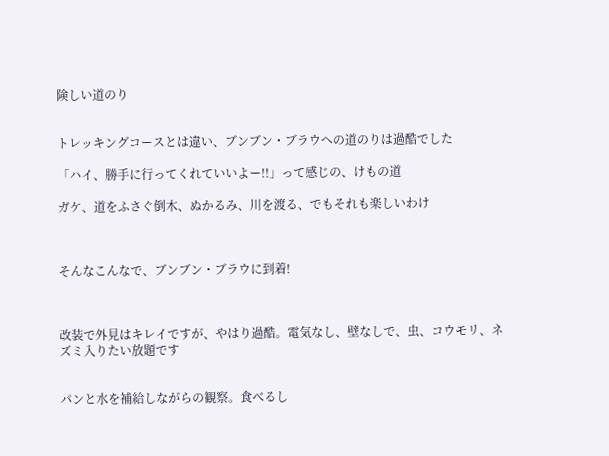険しい道のり


トレッキングコースとは違い、ブンブン・ブラウへの道のりは過酷でした

「ハイ、勝手に行ってくれていいよー!!」って感じの、けもの道

ガケ、道をふさぐ倒木、ぬかるみ、川を渡る、でもそれも楽しいわけ



そんなこんなで、ブンブン・ブラウに到着!



改装で外見はキレイですが、やはり過酷。電気なし、壁なしで、虫、コウモリ、ネズミ入りたい放題です


パンと水を補給しながらの観察。食べるし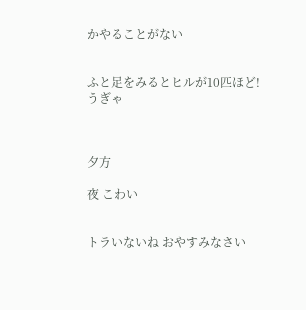かやることがない


ふと足をみるとヒルが10匹ほど!うぎゃ



夕方

夜 こわい


トラいないね おやすみなさい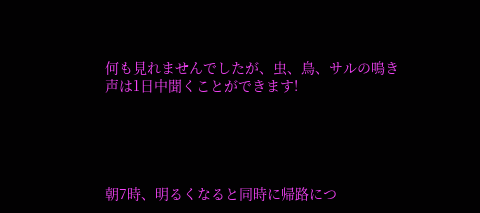何も見れませんでしたが、虫、鳥、サルの鳴き声は1日中聞くことができます!





朝7時、明るくなると同時に帰路につ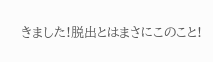きました!脱出とはまさにこのこと!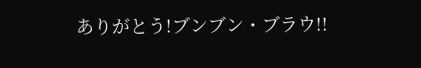ありがとう!ブンブン・ブラウ!!